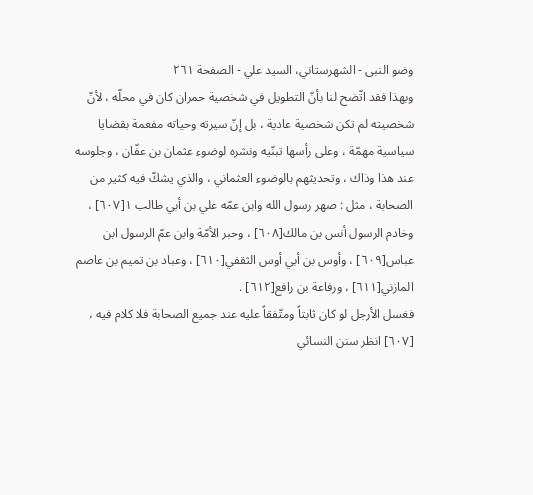وضو النبی - الشهرستاني، السيد علي - الصفحة ٢٦١
وبهذا فقد اتّضح لنا بأنّ التطويل في شخصية حمران كان في محلّه ، لأنّ شخصيته لم تكن شخصية عادية ، بل إنّ سيرته وحياته مفعمة بقضايا سياسية مهمّة ، وعلى رأسها تبنّيه ونشره لوضوء عثمان بن عفّان ، وجلوسه عند هذا وذاك ، وتحديثهم بالوضوء العثماني ، والذي يشكّ فيه كثير من الصحابة ، مثل : صهر رسول الله وابن عمّه علي بن أبي طالب ١[٦٠٧] ، وخادم الرسول أنس بن مالك[٦٠٨] ، وحبر الأمّة وابن عمّ الرسول ابن عباس[٦٠٩] ، وأوس بن أبي أوس الثقفي[٦١٠] ، وعباد بن تميم بن عاصم المازني[٦١١] ، ورفاعة بن رافع[٦١٢] .
فغسل الأرجل لو كان ثابتاً ومتّفقاً عليه عند جميع الصحابة فلا كلام فيه ،
[٦٠٧] انظر سنن النسائي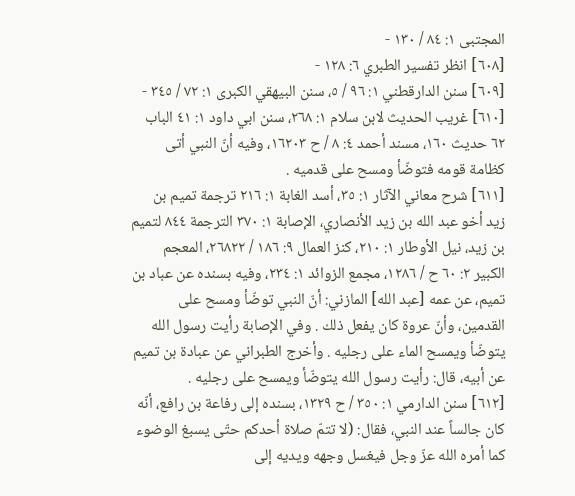المجتبى ١: ٨٤ / ١٣٠ -
[٦٠٨] انظر تفسير الطبري ٦: ١٢٨ -
[٦٠٩] سنن الدارقطني ١: ٩٦ / ٥، سنن البيهقي الكبرى ١: ٧٢ / ٣٤٥ -
[٦١٠] غريب الحديث لابن سلام ١: ٢٦٨، سنن ابي داود ١: ٤١ الباب ٦٢ حديث ١٦٠، مسند أحمد ٤: ٨ / ح ١٦٢٠٣، وفيه أنّ النبي أتى كظامة قومه فتوضّأ ومسح على قدميه .
[٦١١] شرح معاني الآثار ١: ٣٥، أسد الغابة ١: ٢١٦ ترجمة تميم بن زيد أخو عبد الله بن زيد الأنصاري، الإصابة ١: ٣٧٠ الترجمة ٨٤٤ لتميم بن زيد، نيل الأوطار ١: ٢١٠، كنز العمال ٩: ١٨٦ / ٢٦٨٢٢، المعجم الكبير ٢: ٦٠ ح / ١٢٨٦، مجمع الزوائد ١: ٢٣٤، وفيه بسنده عن عباد بن تميم، عن عمه [عبد الله] المازني: أنّ النبي توضّأ ومسح على القدمين، وأنّ عروة كان يفعل ذلك . وفي الإصابة رأيت رسول الله يتوضّأ ويمسح الماء على رجليه . وأخرج الطبراني عن عبادة بن تميم عن أبيه، قال: رأيت رسول الله يتوضّأ ويمسح على رجليه .
[٦١٢] سنن الدارمي ١: ٣٥٠ / ح ١٣٢٩، بسنده إلى رفاعة بن رافع، أنّه كان جالساً عند النبي، فقال: (لا تتمّ صلاة أحدكم حتّى يسبغ الوضوء كما أمره الله عزّ وجل فيغسل وجهه ويديه إلى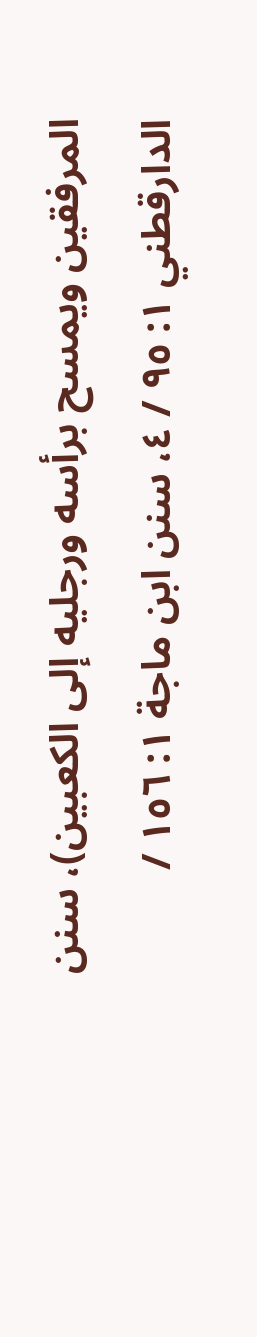المرفقين ويمسح برأسه ورجليه إلى الكعبين)، سنن الدارقطني ١: ٩٥ / ٤، سنن ابن ماجة ١: ١٥٦ /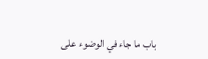باب ما جاء في الوضوء على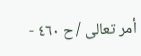أمر تعالى / ح ٤٦٠ -